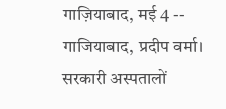गाज़ियाबाद, मई 4 -- गाजियाबाद, प्रदीप वर्मा। सरकारी अस्पतालों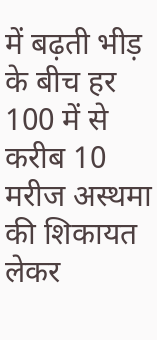में बढ़ती भीड़ के बीच हर 100 में से करीब 10 मरीज अस्थमा की शिकायत लेकर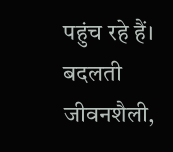पहुंच रहे हैं। बदलती जीवनशैली,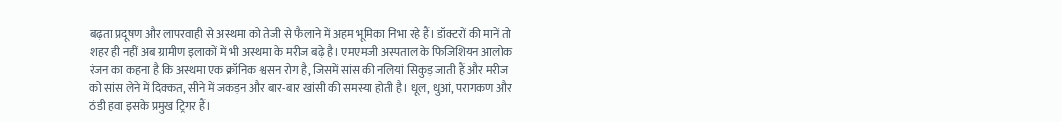बढ़ता प्रदूषण और लापरवाही से अस्थमा को तेजी से फैलाने में अहम भूमिका निभा रहे हैं। डॉक्टरों की मानें तो शहर ही नहीं अब ग्रामीण इलाकों में भी अस्थमा के मरीज बढ़े है। एमएमजी अस्पताल के फिजिशियन आलोक रंजन का कहना है कि अस्थमा एक क्रॉनिक श्वसन रोग है, जिसमें सांस की नलियां सिकुड़ जाती हैं और मरीज को सांस लेने में दिक्कत, सीने में जकड़न और बार-बार खांसी की समस्या होती है। धूल, धुआं, परागकण और ठंडी हवा इसके प्रमुख ट्रिगर हैं।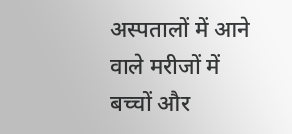अस्पतालों में आने वाले मरीजों में बच्चों और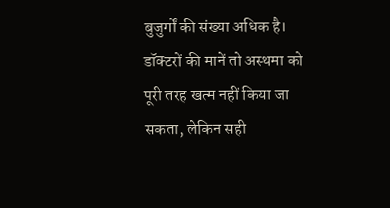बुजुर्गों की संख्या अधिक है। डॉक्टरों की मानें तो अस्थमा को पूरी तरह खत्म नहीं किया जा सकता, लेकिन सही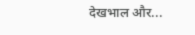देखभाल और...